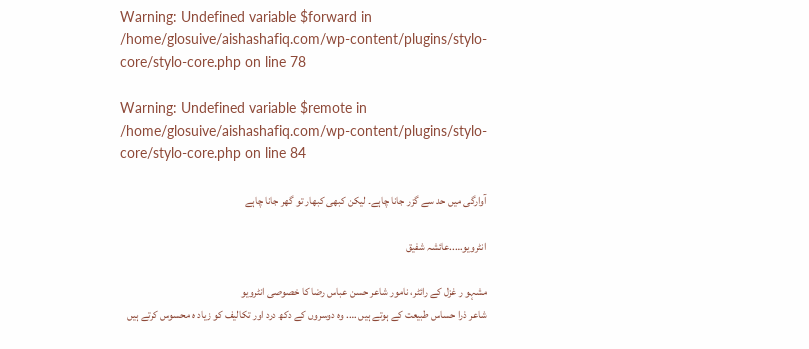Warning: Undefined variable $forward in /home/glosuive/aishashafiq.com/wp-content/plugins/stylo-core/stylo-core.php on line 78

Warning: Undefined variable $remote in /home/glosuive/aishashafiq.com/wp-content/plugins/stylo-core/stylo-core.php on line 84

آوارگی میں حد سے گزر جانا چاہے۔ لیکن کبھی کبھار تو گھر جانا چاہے

انٹرویو…..عائشہ شفیق

مشہو ر غزل کے رائٹر، نامور شاعر حسن عباس رضا کا خصوصی انٹرویو
شاعر ذرا حساس طبیعت کے ہوتے ہیں …. وہ دوسروں کے دکھ درد اور تکالیف کو زیاد ہ محسوس کرتے ہیں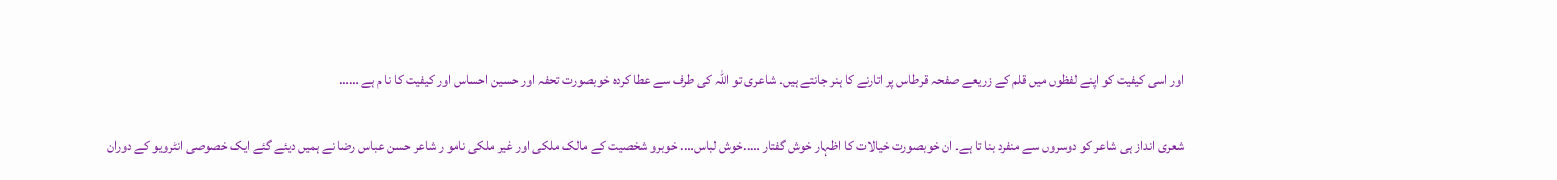اور اسی کیفیت کو اپنے لفظوں میں قلم کے زریعے صفحہ قرطاس پر اتارنے کا ہنر جانتے ہیں۔ شاعری تو اللہ کی طرف سے عطا کردہ خوبصورت تحفہ اور حسین احساس اور کیفیت کا نا م ہے ……

شعری انداز ہی شاعر کو دوسروں سے منفرد بنا تا ہے۔ ان خوبصورت خیالات کا اظہار خوش گفتار …..خوش لباس…. خوبرو شخصیت کے مالک ملکی اور غیر ملکی نامو ر شاعر حسن عباس رضا نے ہمیں دیئے گئے ایک خصوصی انٹرویو کے دوران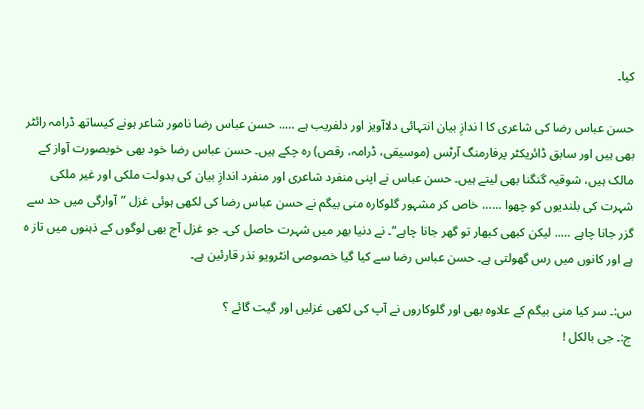کیا۔

حسن عباس رضا کی شاعری کا ا ندازِ بیان انتہائی دلاآویز اور دلفریب ہے ….. حسن عباس رضا نامور شاعر ہونے کیساتھ ڈرامہ رائٹر بھی ہیں اور سابق ڈائریکٹر پرفارمنگ آرٹس (موسیقی، ڈرامہ، رقص) رہ چکے ہیں۔ حسن عباس رضا خود بھی خوبصورت آواز کے مالک ہیں، شوقیہ گنگنا بھی لیتے ہیں۔ حسن عباس نے اپنی منفرد شاعری اور منفرد اندازِ بیان کی بدولت ملکی اور غیر ملکی شہرت کی بلندیوں کو چھوا …… خاص کر مشہور گلوکارہ منی بیگم نے حسن عباس رضا کی لکھی ہوئی غزل ”آوارگی میں حد سے گزر جانا چاہے ….. لیکن کبھی کبھار تو گھر جانا چاہے“۔ نے دنیا بھر میں شہرت حاصل کی۔ جو غزل آج بھی لوگوں کے ذہنوں میں تاز ہ ہے اور کانوں میں رس گھولتی ہے۔ حسن عباس رضا سے کیا گیا خصوصی انٹرویو نذر قارئین ہے۔

س:۔ سر کیا منی بیگم کے علاوہ بھی اور گلوکاروں نے آپ کی لکھی غزلیں اور گیت گائے ؟
ج:۔ جی بالکل !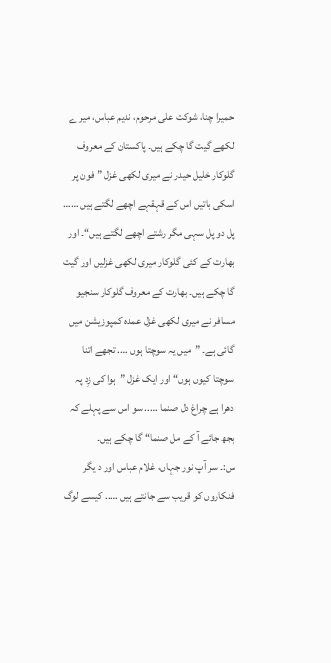حمیرا چنا، شوکت علی مرحوم، ندیم عباس، میر ے لکھے گیت گا چکے ہیں۔ پاکستان کے معروف گلوکار خلیل حیدر نے میری لکھی غزل ”فون پر اسکی باتیں اس کے قہقہے اچھے لگتے ہیں …… پل دو پل سہی مگر رشتے اچھے لگتے ہیں“۔ اور بھارت کے کئی گلوکار میری لکھی غزلیں اور گیت گا چکے ہیں۔ بھارت کے معروف گلوکار سنجیو مسافر نے میری لکھی غزل عمدہ کمپوزیشن میں گائی ہے۔ ”میں یہ سوچتا ہوں …. تجھے اتنا سوچتا کیوں ہوں“ اور ایک غزل ”ہوا کی زِد پہ دھرا ہے چراغ دل صنما ….. سو اس سے پہلے کہ بجھ جائے آ کے مل صنما“ گا چکے ہیں۔
س:۔ سر آپ نور جہاں، غلام عباس اور د یگر فنکاروں کو قریب سے جانتے ہیں ….. کیسے لوگ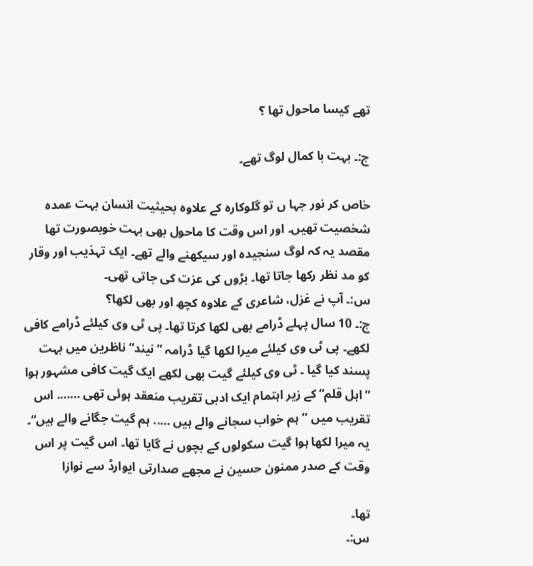تھے کیسا ماحول تھا ؟

ج:۔ بہت با کمال لوگ تھے۔

خاص کر نور جہا ں تو گلوکارہ کے علاوہ بحیثیت انسان بہت عمدہ شخصیت تھیں۔ اور اس وقت کا ماحول بھی بہت خوبصورت تھا مقصد یہ کہ لوگ سنجیدہ اور سیکھنے والے تھے۔ ایک تہذیب اور وقار کو مد نظر رکھا جاتا تھا۔ بڑوں کی عزت کی جاتی تھی۔
س:۔ آپ نے غزل، شاعری کے علاوہ کچھ اور بھی لکھا؟
ج:۔ 10 سال پہلے ڈرامے بھی لکھا کرتا تھا۔ پی ٹی وی کیلئے ڈرامے کافی لکھے۔ پی ٹی وی کیلئے میرا لکھا گیا ڈرامہ ”نیند“ ناظرین میں بہت پسند کیا گیا ۔ ٹی وی کیلئے گیت بھی لکھے ایک گیت کافی مشہور ہوا ”اہل قلم“ کے زیر اہتمام ایک ادبی تقریب منعقد ہوئی تھی ……. اس تقریب میں ’’ہم خواب سجانے والے ہیں ….. ہم گیت جگانے والے ہیں“۔ یہ میرا لکھا ہوا گیت سکولوں کے بچوں نے گایا تھا۔ اس گیت پر اس وقت کے صدر ممنون حسین نے مجھے صدارتی ایوارڈ سے نوازا

تھا۔
س:۔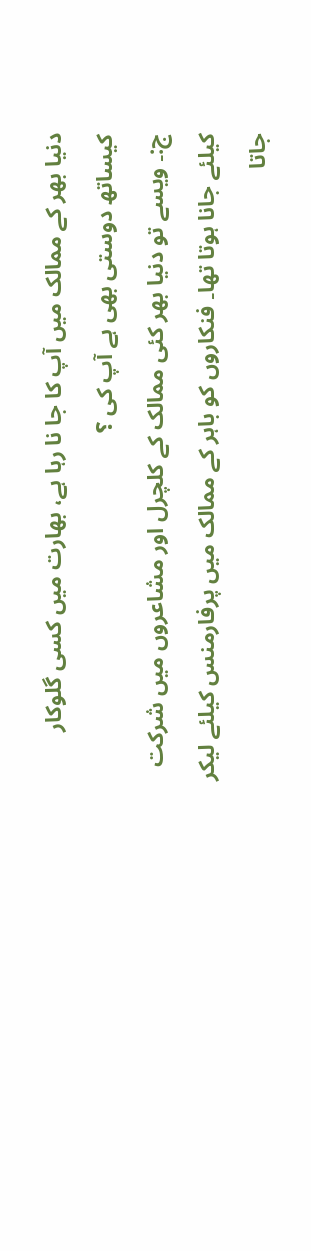دنیا بھر کے ممالک میں آپ کا جا نا رہا ہے، بھارت میں کسی گلوکار کیساتھ دوستی بھی ہے آپ کی ؟
ج:۔ ویسے تو دنیا بھر کئی ممالک کے کلچرل اور مشاعروں میں شرکت کیلئے جانا ہوتا تھا۔ فنکاروں کو باہر کے ممالک میں پرفارمنس کیلئے لیکر جاتا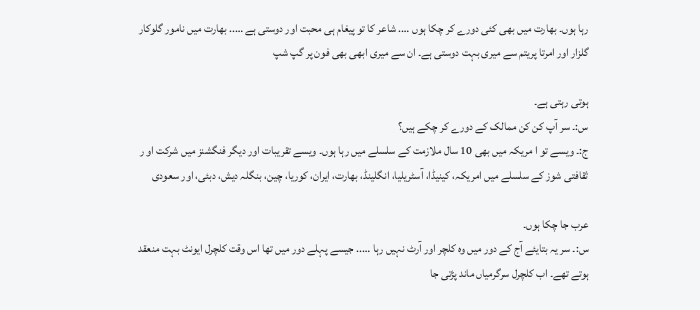رہا ہوں۔ بھارت میں بھی کئی دورے کر چکا ہوں …. شاعر کا تو پیغام ہی محبت اور دوستی ہے ….. بھارت میں نامور گلوکار گلزار اور امرتا پریتم سے میری بہت دوستی ہے۔ ان سے میری ابھی بھی فون پر گپ شپ

ہوتی رہتی ہے۔
س:۔ سر آپ کن کن ممالک کے دورے کر چکے ہیں؟
ج:۔ ویسے تو ا مریکہ میں بھی 10 سال ملازمت کے سلسلے میں رہا ہوں۔ ویسے تقریبات اور دیگر فنگشنز میں شرکت او ر ثقافتی شوز کے سلسلے میں امریکہ، کینیڈا، آسٹریلیا، انگلینڈ، بھارت، ایران، کوریا، چین، بنگلہ دیش، دبئی، اور سعودی

عرب جا چکا ہوں۔
س:۔ سر یہ بتایئے آج کے دور میں وہ کلچر اور آرٹ نہیں رہا ….. جیسے پہلے دور میں تھا اس وقت کلچرل ایونٹ بہت منعقد ہوتے تھے۔ اب کلچرل سرگرمیاں ماند پڑتی جا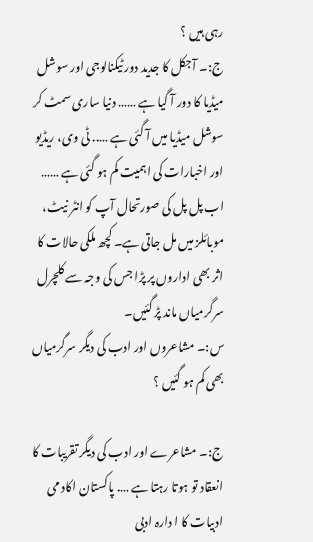رہی ہیں ؟
ج:۔ آجکل کا جدید دور ٹیکنالوجی اور سوشل میڈیا کا دور آ گیا ہے …… دنیا ساری سمٹ کر سوشل میڈیا میں آ گئی ہے ….. ٹی وی، ریڈیو اور اخبارات کی اہمیت کم ہو گئی ہے …… اب پل پل کی صورتحال آپ کو انٹر نیٹ، موبائلز میں مل جاتی ہے۔ کچھ ملکی حالات کا اثر بھی اداروں پر پڑا جس کی وجہ سے کلچرل سرگرمیاں ماند پڑ گئیں۔
س:۔ مشاعروں اور ادب کی دیگر سرگرمیاں بھی کم ہو گئیں ؟

ج:۔ مشاعرے اور ادب کی دیگر تقریبات کا انعقاد تو ہوتا رہتا ہے …. پاکستان اکاد می ادبیات کا ا دارہ ادبی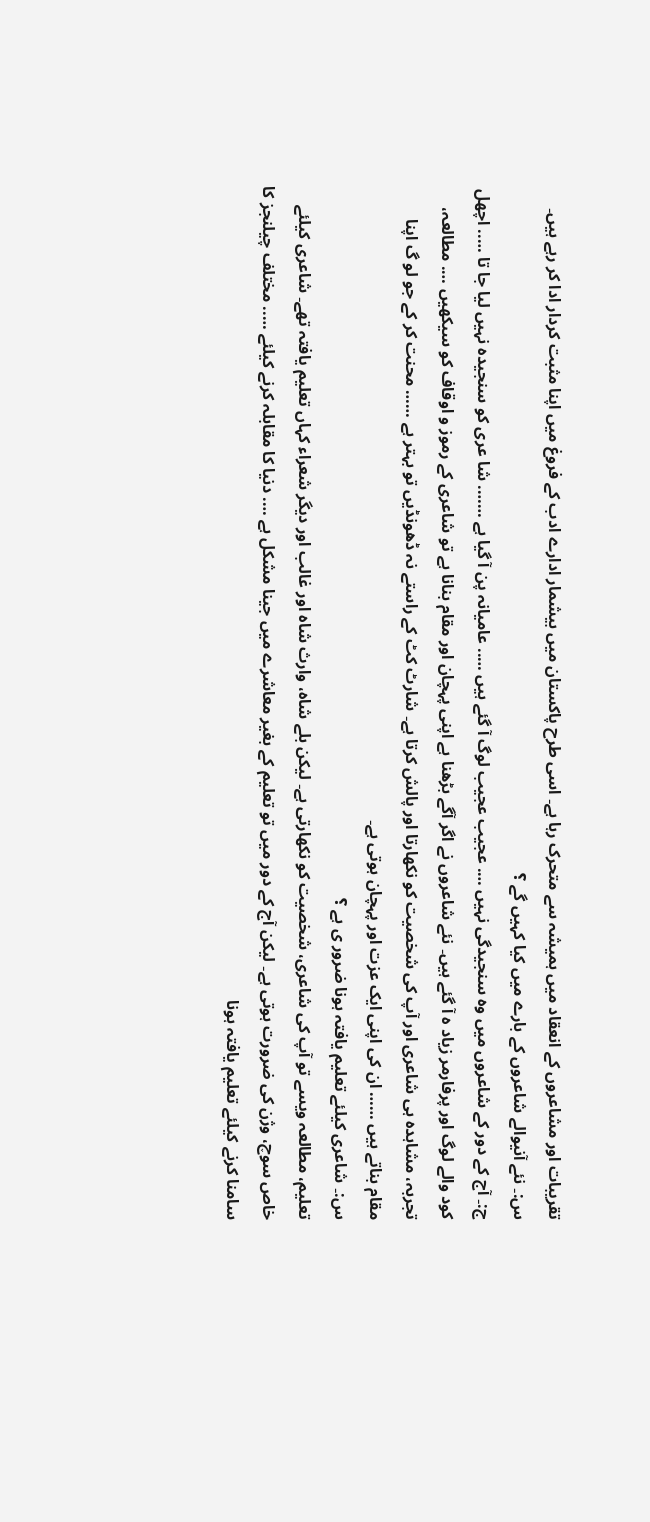تقریبات اور مشاعروں کے انعقاد میں ہمیشہ سے متحرک رہا ہے۔ اسی طرح پاکستان میں بیشمار ادارے ادب کے فروغ میں اپنا مثبت کردار ادا کر رہے ہیں۔
س:۔ نئے آنیوالے شاعروں کے بارے میں کیا کہیں گے ؟
ج:۔ آج کے دور کے شاعروں میں وہ سنجیدگی نہیں …. عجیب عجیب لوگ آ گئے ہیں ….. عامیانہ پن آ گیا ہے ……. شا عری کو سنجیدہ نہیں لیا جا تا ….. اچھل کود والے لوگ اور پرفارمر زیاد ہ آ گئے ہیں۔ نئے شاعروں نے اگر آگے بڑھنا ہے اپنی پہچان اور مقام بنانا ہے تو شاعری کے رموز و اوقاف کو سیکھیں …. مطالعہ، تجربہ، مشاہدہ ہی شاعری اور آپ کی شخصیت کو نکھارتا اور پالش کرتا ہے۔ شارٹ کٹ کے راستے نہ ڈھونڈیں تو بہتر ہے …… محنت کر کے جو لو گ اپنا مقام بناتے ہیں …… ان کی اپنی ایک عزت اور پہچان ہوتی ہے۔
س:۔ شاعری کیلئے تعلیم یافتہ ہونا ضرور ی ہے ؟
تعلیم، مطالعہ ویسے تو آپ کی شاعری، شخصیت کو نکھارتی ہے۔ لیکن بلے شاہ، وارث شاہ اور غالب اور دیگر شعراء کہاں تعلیم یافتہ تھے۔ شاعری کیلئے خاص سوچ، وژن کی ضرورت ہوتی ہے۔ لیکن آج کے دور میں تو تعلیم کے بغیر معاشرے میں جینا مشکل ہے …. دنیا کا مقابلہ کرنے کیلئے ….. مختلف چیلنجز کا سامنا کرنے کیلئے تعلیم یافتہ ہونا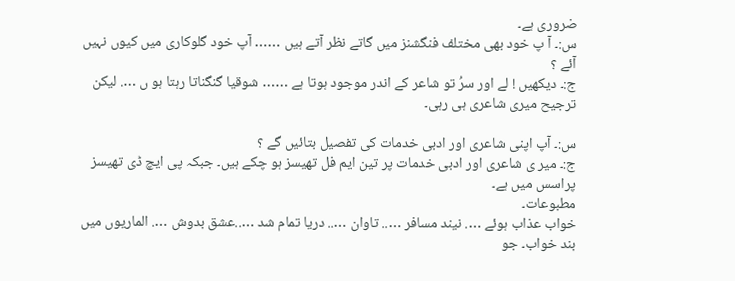ضروری ہے۔
س:۔ آ پ خود بھی مختلف فنگشنز میں گاتے نظر آتے ہیں …… آپ خود گلوکاری میں کیوں نہیں آئے ؟
ج:۔ دیکھیں ! لے اور سرُ تو شاعر کے اندر موجود ہوتا ہے …… شوقیا گنگناتا رہتا ہو ں …. لیکن ترجیح میری شاعری ہی رہی۔

س:۔ آپ اپنی شاعری اور ادبی خدمات کی تفصیل بتائیں گے ؟
ج:۔ میر ی شاعری اور ادبی خدمات پر تین ایم فل تھیسز ہو چکے ہیں۔ جبکہ پی ایچ ڈی تھیسز پراسس میں ہے۔
مطبوعات۔
خواب عذاب ہوئے …. نیند مسافر ….. تاوان ….. دریا تمام شد …..عشق بدوش …. الماریوں میں بند خواب۔ جو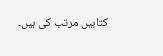کتابیں مرتب کی ہیں۔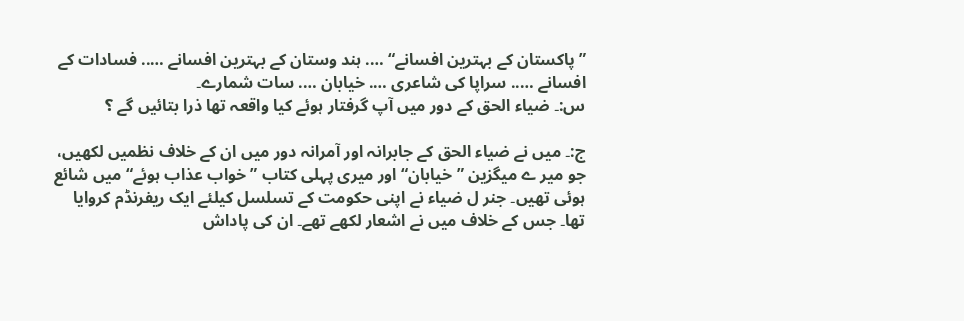”پاکستان کے بہترین افسانے“ …. ہند وستان کے بہترین افسانے ….. فسادات کے افسانے ….. سراپا کی شاعری …. خیابان …. سات شمارے۔
س:۔ ضیاء الحق کے دور میں آپ گرفتار ہوئے کیا واقعہ تھا ذرا بتائیں گے ؟

ج:۔ میں نے ضیاء الحق کے جابرانہ اور آمرانہ دور میں ان کے خلاف نظمیں لکھیں، جو میر ے میگزین ”خیابان“ اور میری پہلی کتاب ”خواب عذاب ہوئے“ میں شائع ہوئی تھیں۔ جنر ل ضیاء نے اپنی حکومت کے تسلسل کیلئے ایک ریفرنڈم کروایا تھا۔ جس کے خلاف میں نے اشعار لکھے تھے۔ ان کی پاداش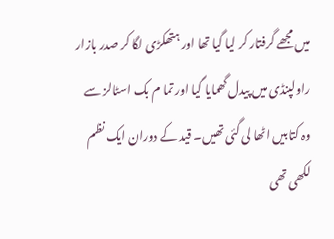میں مجھے گرفتار کر لیا گیا تھا اور ہتھکڑی لگا کر صدر بازار راولپنڈی میں پیدل گھمایا گیا اور تما م بک اسٹالز سے وہ کتابیں اٹھا لی گئی تھیں۔ قید کے دوران ایک نظم لکھی تھی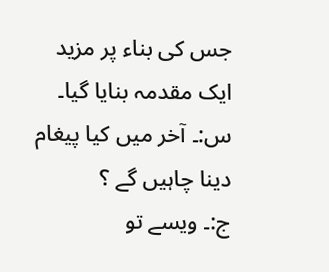جس کی بناء پر مزید ایک مقدمہ بنایا گیا۔
س:۔ آخر میں کیا پیغام دینا چاہیں گے ؟
ج:۔ ویسے تو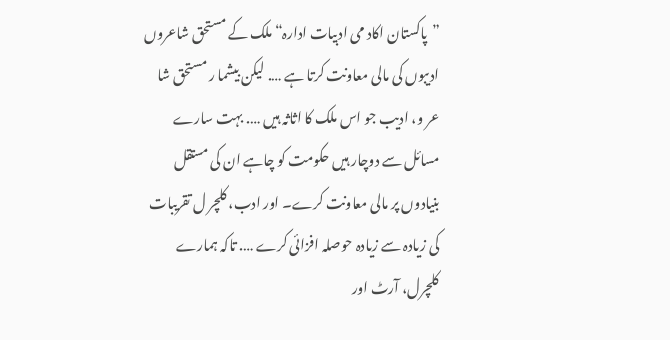”پاکستان اکاد می ادبیات ادارہ“ ملک کے مستحق شاعروں ادیبوں کی مالی معاونت کرتا ہے …. لیکن بیشما ر مستحق شا عر و، ادیب جو اس ملک کا اثاثہ ہیں …. بہت سارے مسائل سے دوچار ہیں حکومت کو چاہے ان کی مستقل بنیادوں پر مالی معاونت کرے۔ اور ادب، کلچر ل تقریبات کی زیادہ سے زیادہ حوصلہ افزائی کرے …. تاکہ ہمارے کلچرل، آرٹ اور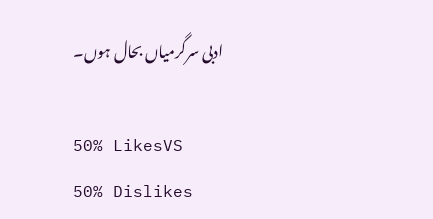ادبی سرگرمیاں بحال ہوں۔

50% LikesVS
50% Dislikes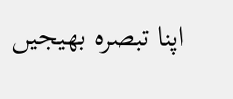اپنا تبصرہ بھیجیں